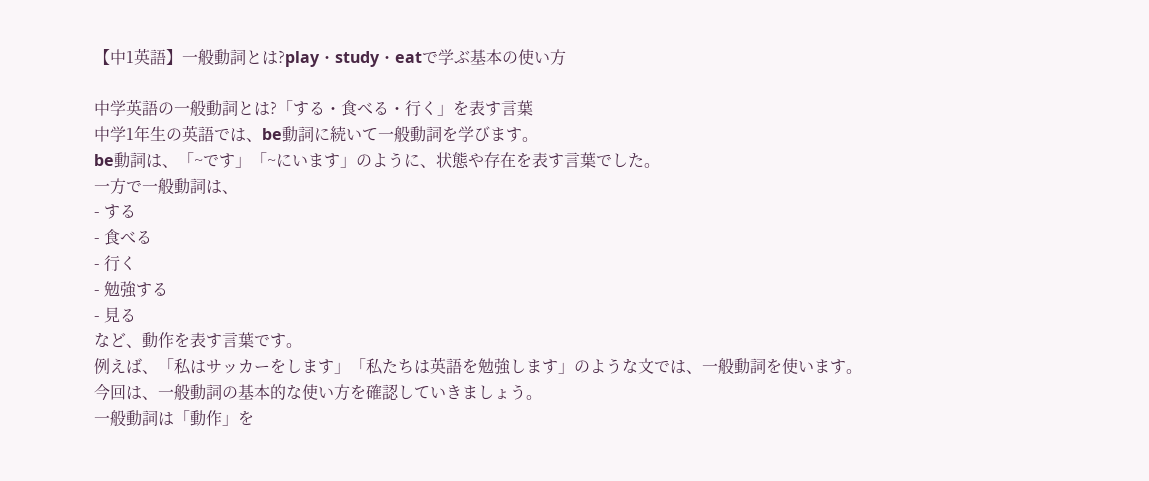【中1英語】一般動詞とは?play・study・eatで学ぶ基本の使い方

中学英語の一般動詞とは?「する・食べる・行く」を表す言葉
中学1年生の英語では、be動詞に続いて一般動詞を学びます。
be動詞は、「~です」「~にいます」のように、状態や存在を表す言葉でした。
一方で一般動詞は、
- する
- 食べる
- 行く
- 勉強する
- 見る
など、動作を表す言葉です。
例えば、「私はサッカーをします」「私たちは英語を勉強します」のような文では、一般動詞を使います。
今回は、一般動詞の基本的な使い方を確認していきましょう。
一般動詞は「動作」を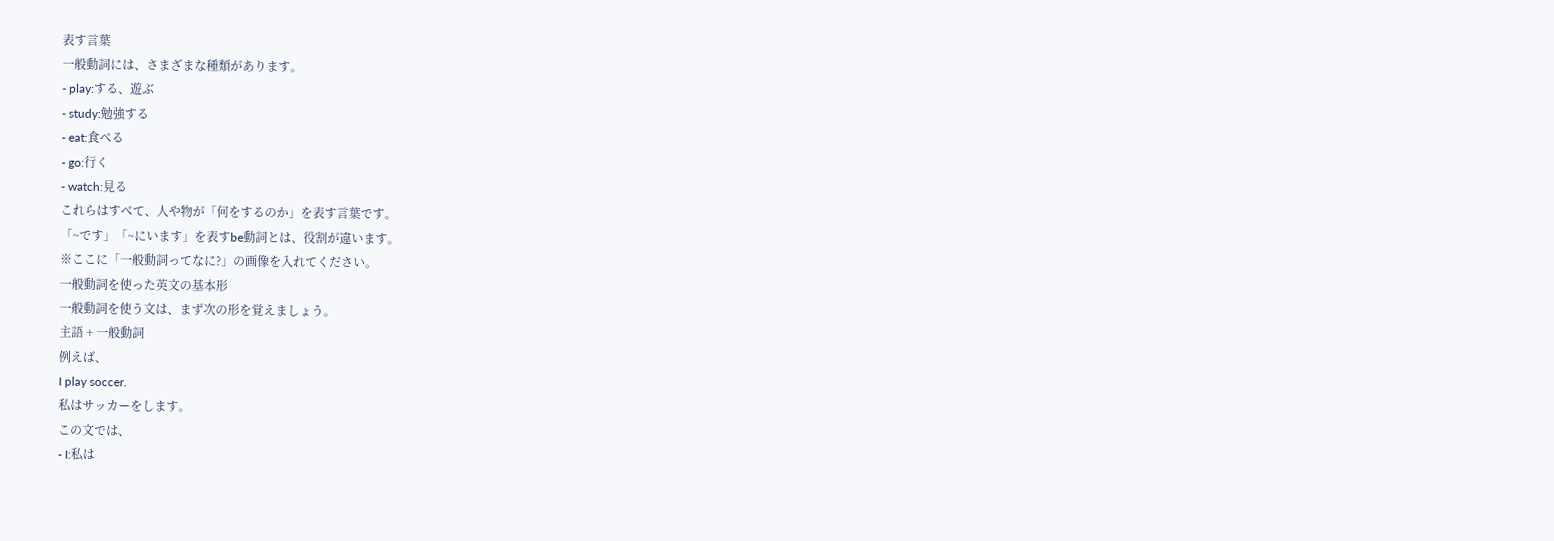表す言葉
一般動詞には、さまざまな種類があります。
- play:する、遊ぶ
- study:勉強する
- eat:食べる
- go:行く
- watch:見る
これらはすべて、人や物が「何をするのか」を表す言葉です。
「~です」「~にいます」を表すbe動詞とは、役割が違います。
※ここに「一般動詞ってなに?」の画像を入れてください。
一般動詞を使った英文の基本形
一般動詞を使う文は、まず次の形を覚えましょう。
主語 + 一般動詞
例えば、
I play soccer.
私はサッカーをします。
この文では、
- I:私は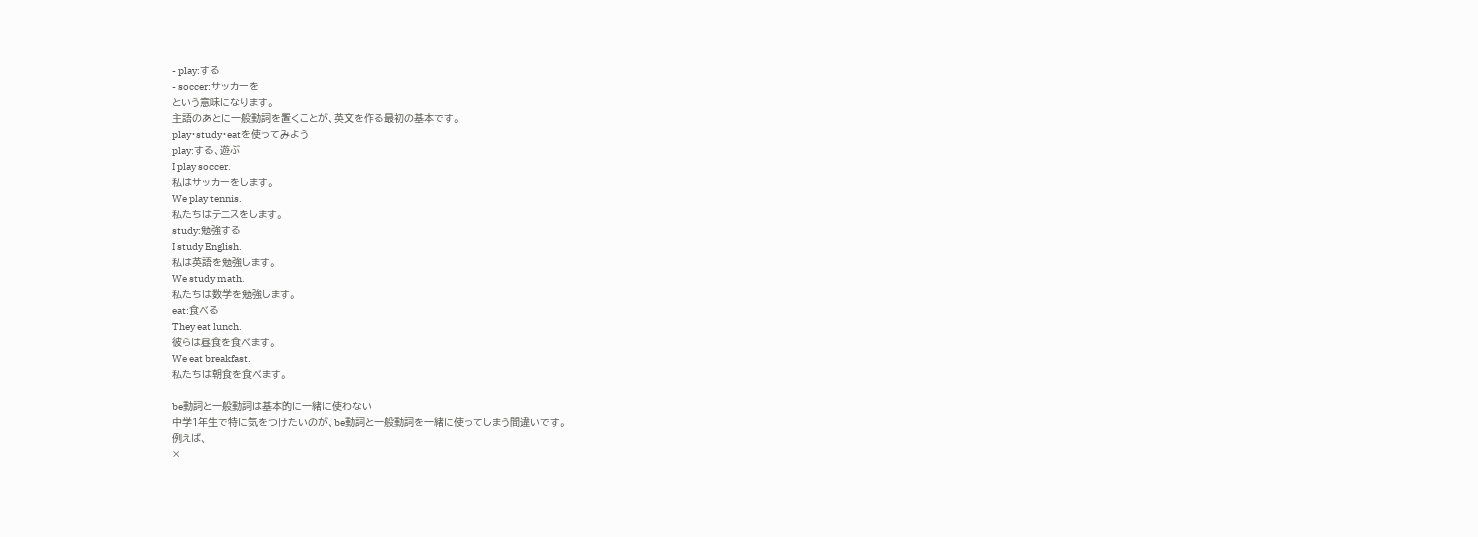- play:する
- soccer:サッカーを
という意味になります。
主語のあとに一般動詞を置くことが、英文を作る最初の基本です。
play・study・eatを使ってみよう
play:する、遊ぶ
I play soccer.
私はサッカーをします。
We play tennis.
私たちはテニスをします。
study:勉強する
I study English.
私は英語を勉強します。
We study math.
私たちは数学を勉強します。
eat:食べる
They eat lunch.
彼らは昼食を食べます。
We eat breakfast.
私たちは朝食を食べます。

be動詞と一般動詞は基本的に一緒に使わない
中学1年生で特に気をつけたいのが、be動詞と一般動詞を一緒に使ってしまう間違いです。
例えば、
×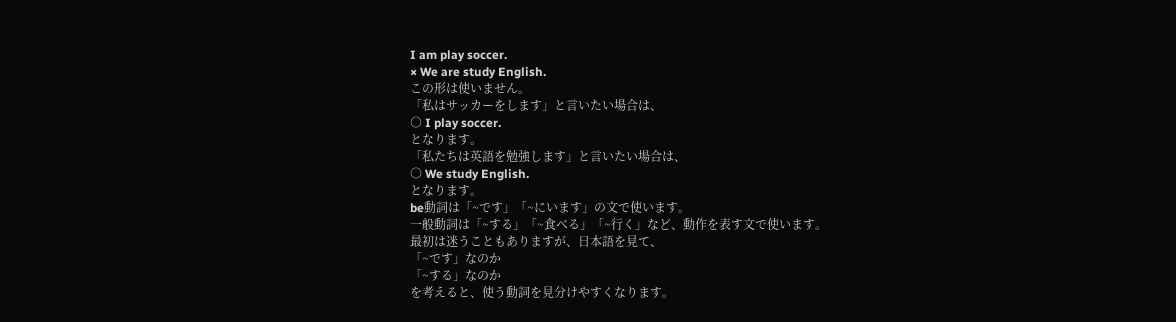I am play soccer.
× We are study English.
この形は使いません。
「私はサッカーをします」と言いたい場合は、
○ I play soccer.
となります。
「私たちは英語を勉強します」と言いたい場合は、
○ We study English.
となります。
be動詞は「~です」「~にいます」の文で使います。
一般動詞は「~する」「~食べる」「~行く」など、動作を表す文で使います。
最初は迷うこともありますが、日本語を見て、
「~です」なのか
「~する」なのか
を考えると、使う動詞を見分けやすくなります。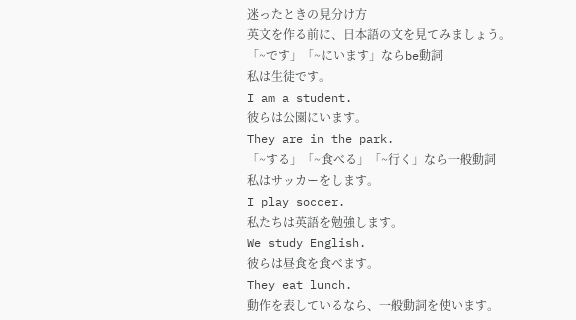迷ったときの見分け方
英文を作る前に、日本語の文を見てみましょう。
「~です」「~にいます」ならbe動詞
私は生徒です。
I am a student.
彼らは公園にいます。
They are in the park.
「~する」「~食べる」「~行く」なら一般動詞
私はサッカーをします。
I play soccer.
私たちは英語を勉強します。
We study English.
彼らは昼食を食べます。
They eat lunch.
動作を表しているなら、一般動詞を使います。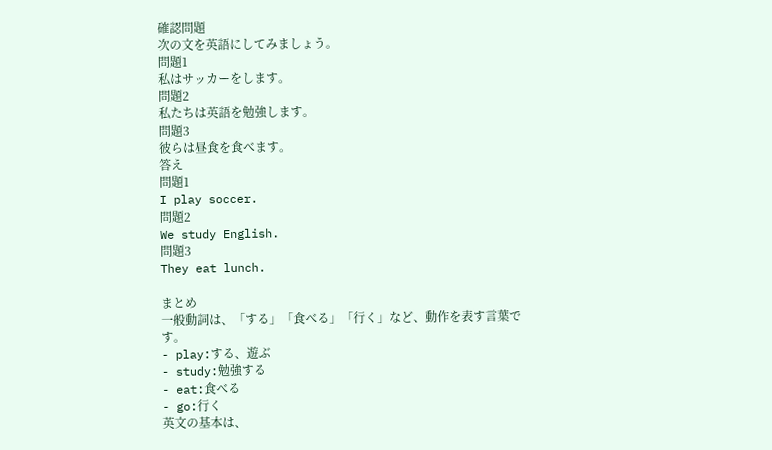確認問題
次の文を英語にしてみましょう。
問題1
私はサッカーをします。
問題2
私たちは英語を勉強します。
問題3
彼らは昼食を食べます。
答え
問題1
I play soccer.
問題2
We study English.
問題3
They eat lunch.

まとめ
一般動詞は、「する」「食べる」「行く」など、動作を表す言葉です。
- play:する、遊ぶ
- study:勉強する
- eat:食べる
- go:行く
英文の基本は、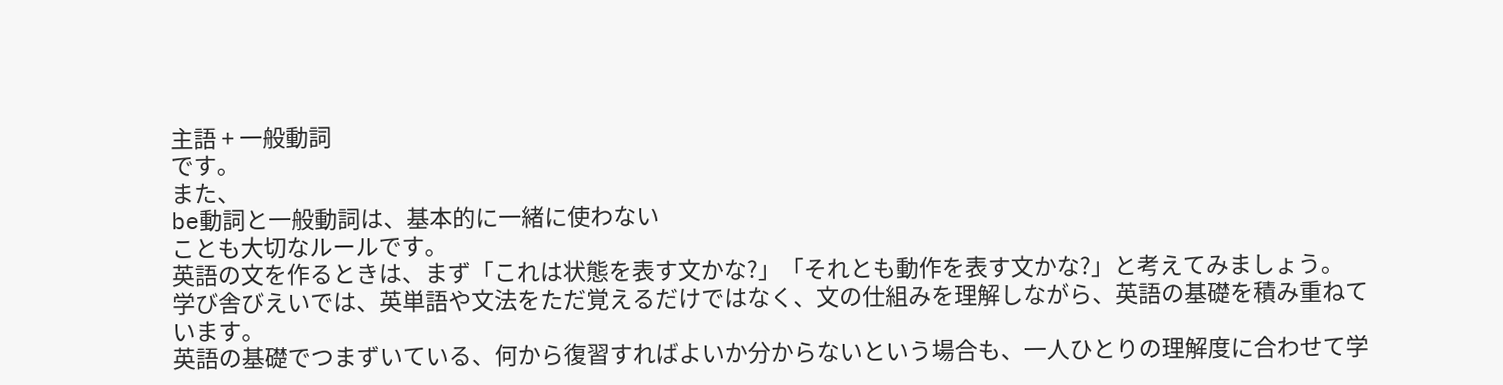主語 + 一般動詞
です。
また、
be動詞と一般動詞は、基本的に一緒に使わない
ことも大切なルールです。
英語の文を作るときは、まず「これは状態を表す文かな?」「それとも動作を表す文かな?」と考えてみましょう。
学び舎びえいでは、英単語や文法をただ覚えるだけではなく、文の仕組みを理解しながら、英語の基礎を積み重ねています。
英語の基礎でつまずいている、何から復習すればよいか分からないという場合も、一人ひとりの理解度に合わせて学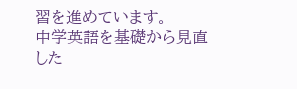習を進めています。
中学英語を基礎から見直した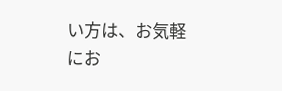い方は、お気軽にお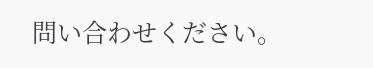問い合わせください。